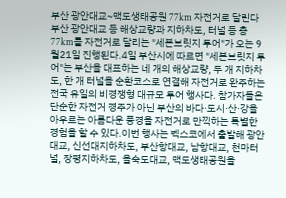부산 광안대교~맥도생태공원 77km 자전거로 달린다
부산 광안대교 등 해상교량과 지하차도, 터널 등 총 77km를 자전거로 달리는 "세븐브릿지 투어"가 오는 9월21일 진행된다.4일 부산시에 따르면 "세븐브릿지 투어"는 부산을 대표하는 네 개의 해상교량, 두 개 지하차도, 한 개 터널을 순환코스로 연결해 자전거로 완주하는 전국 유일의 비경쟁형 대규모 투어 행사다. 참가자들은 단순한 자전거 경주가 아닌 부산의 바다·도시·산·강을 아우르는 아름다운 풍경을 자전거로 만끽하는 특별한 경험을 할 수 있다.이번 행사는 벡스코에서 출발해 광안대교, 신선대지하차도, 부산항대교, 남항대교, 천마터널, 장평지하차도, 을숙도대교, 맥도생태공원을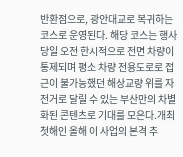반환점으로, 광안대교로 복귀하는 코스로 운영된다. 해당 코스는 행사 당일 오전 한시적으로 전면 차량이 통제되며 평소 차량 전용도로로 접근이 불가능했던 해상교량 위를 자전거로 달릴 수 있는 부산만의 차별화된 콘텐츠로 기대를 모은다.개최 첫해인 올해 이 사업의 본격 추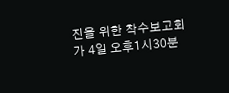진을 위한 착수보고회가 4일 오후1시30분